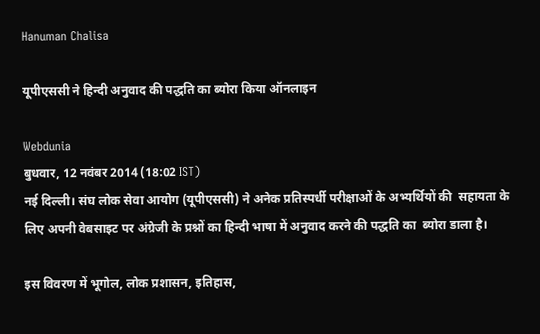Hanuman Chalisa

यूपीएससी ने हिन्दी अनुवाद की पद्धति का ब्योरा किया ऑनलाइन

Webdunia
बुधवार, 12 नवंबर 2014 (18:02 IST)
नई दिल्ली। संघ लोक सेवा आयोग (यूपीएससी) ने अनेक प्रतिस्पर्धी परीक्षाओं के अभ्यर्थियों की  सहायता के लिए अपनी वेबसाइट पर अंग्रेजी के प्रश्नों का हिन्दी भाषा में अनुवाद करने की पद्धति का  ब्योरा डाला है।

इस विवरण में भूगोल, लोक प्रशासन, इतिहास,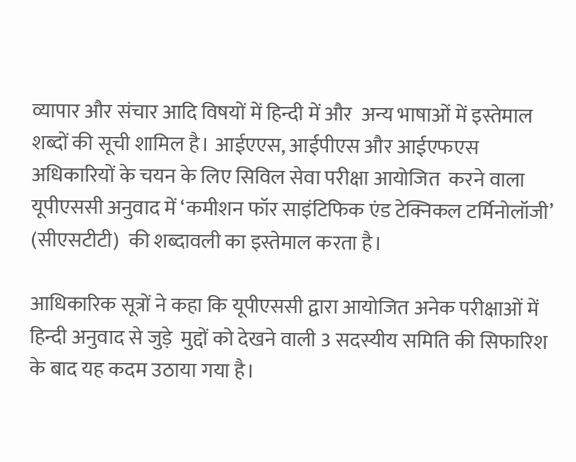व्यापार और संचार आदि विषयों में हिन्दी में और  अन्य भाषाओं में इस्तेमाल शब्दों की सूची शामिल है। आईएएस, आईपीएस और आईएफएस अधिकारियों के चयन के लिए सिविल सेवा परीक्षा आयोजित  करने वाला यूपीएससी अनुवाद में ‘कमीशन फॉर साइंटिफिक एंड टेक्निकल टर्मिनोलॉजी’ (सीएसटीटी)  की शब्दावली का इस्तेमाल करता है।

आधिकारिक सूत्रों ने कहा कि यूपीएससी द्वारा आयोजित अनेक परीक्षाओं में हिन्दी अनुवाद से जुड़े  मुद्दों को देखने वाली 3 सदस्यीय समिति की सिफारिश के बाद यह कदम उठाया गया है।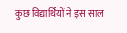कुछ विद्यार्थियों ने इस साल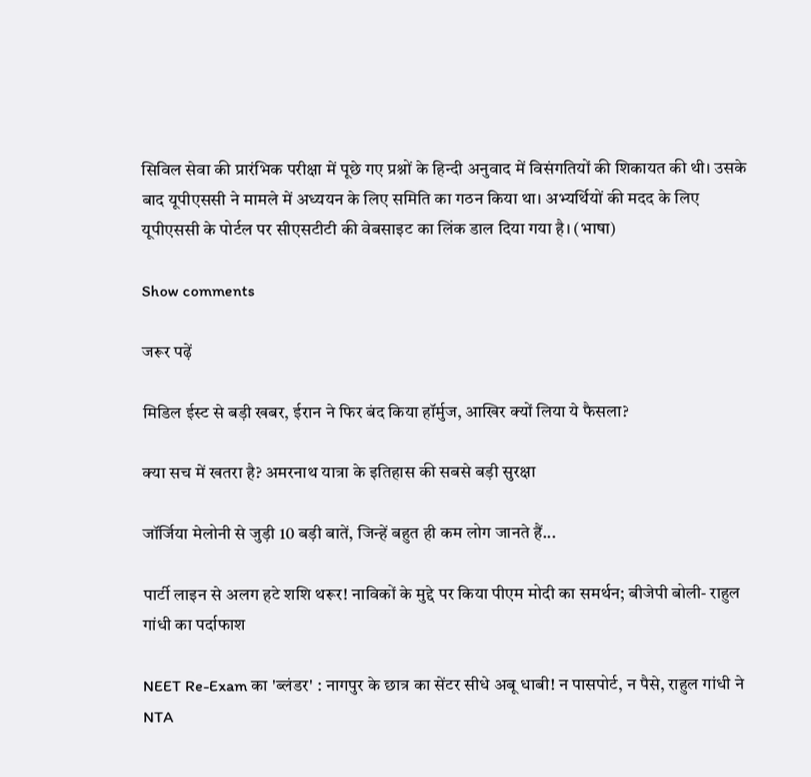सिविल सेवा की प्रारंभिक परीक्षा में पूछे गए प्रश्नों के हिन्दी अनुवाद में विसंगतियों की शिकायत की थी। उसके बाद यूपीएससी ने मामले में अध्ययन के लिए समिति का गठन किया था। अभ्यर्थियों की मदद के लिए यूपीएससी के पोर्टल पर सीएसटीटी की वेबसाइट का लिंक डाल दिया गया है। (भाषा)

Show comments

जरूर पढ़ें

मिडिल ईस्ट से बड़ी खबर, ईरान ने फिर बंद किया हॉर्मुज, आखिर क्यों लिया ये फैसला?

क्या सच में खतरा है? अमरनाथ यात्रा के इतिहास की सबसे बड़ी सुरक्षा

जॉर्जिया मेलोनी से जुड़ी 10 बड़ी बातें, जिन्हें बहुत ही कम लोग जानते हैं...

पार्टी लाइन से अलग हटे शशि थरूर! नाविकों के मुद्दे पर किया पीएम मोदी का समर्थन; बीजेपी बोली- राहुल गांधी का पर्दाफाश

NEET Re-Exam का 'ब्लंडर' : नागपुर के छात्र का सेंटर सीधे अबू धाबी! न पासपोर्ट, न पैसे, राहुल गांधी ने NTA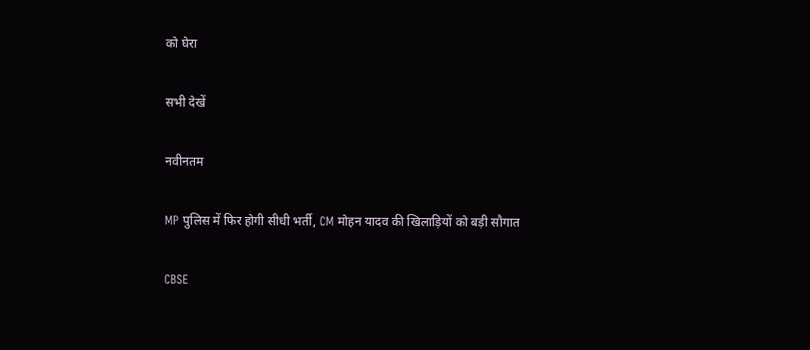को घेरा

सभी देखें

नवीनतम

MP पुलिस में फिर होगी सीधी भर्ती, CM मोहन यादव की खिलाड़ियों को बड़ी सौगात

CBSE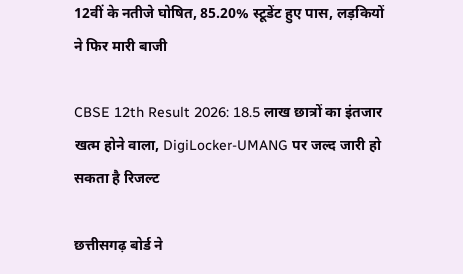12वीं के नतीजे घोषित, 85.20% स्‍टूडेंट हुए पास, लड़कियों ने फिर मारी बाजी

CBSE 12th Result 2026: 18.5 लाख छात्रों का इंतजार खत्म होने वाला, DigiLocker-UMANG पर जल्द जारी हो सकता है रिजल्ट

छत्तीसगढ़ बोर्ड ने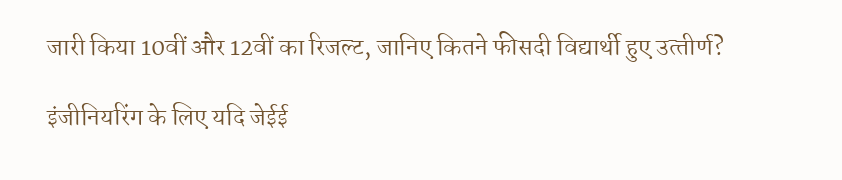जारी किया 10वीं और 12वीं का रिजल्ट, जानिए कितने फीसदी विद्यार्थी हुए उत्‍तीर्ण?

इंजीनियरिंग के लिए यदि जेईई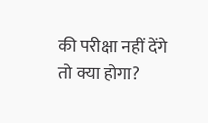की परीक्षा नहीं देंगे तो क्या होगा?